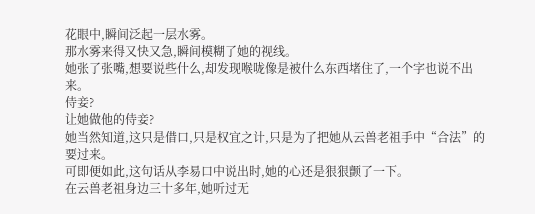花眼中,瞬间泛起一层水雾。
那水雾来得又快又急,瞬间模糊了她的视线。
她张了张嘴,想要说些什么,却发现喉咙像是被什么东西堵住了,一个字也说不出来。
侍妾?
让她做他的侍妾?
她当然知道,这只是借口,只是权宜之计,只是为了把她从云兽老祖手中“合法”的要过来。
可即便如此,这句话从李易口中说出时,她的心还是狠狠颤了一下。
在云兽老祖身边三十多年,她听过无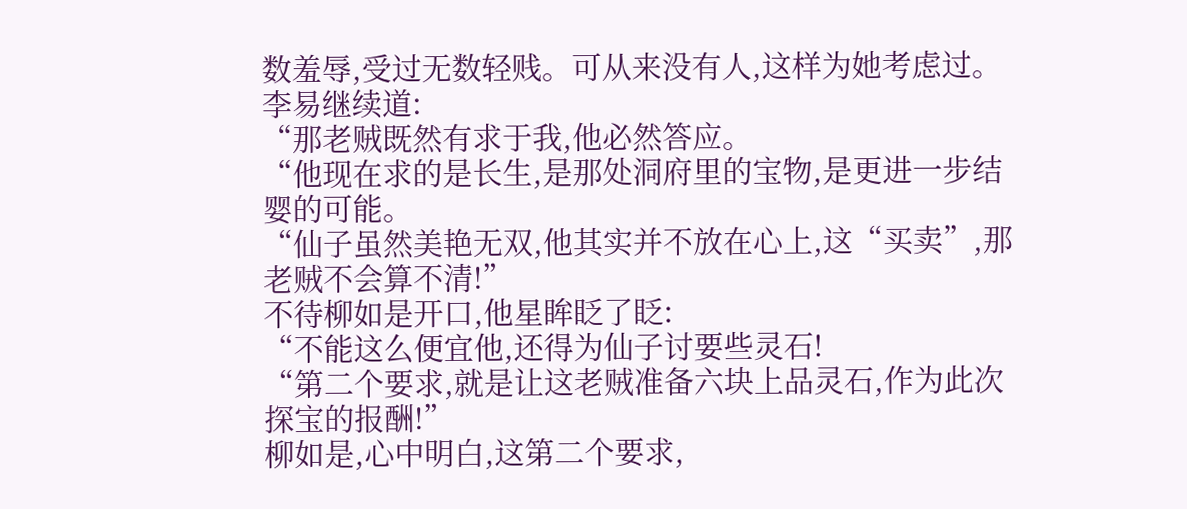数羞辱,受过无数轻贱。可从来没有人,这样为她考虑过。
李易继续道:
“那老贼既然有求于我,他必然答应。
“他现在求的是长生,是那处洞府里的宝物,是更进一步结婴的可能。
“仙子虽然美艳无双,他其实并不放在心上,这“买卖”,那老贼不会算不清!”
不待柳如是开口,他星眸眨了眨:
“不能这么便宜他,还得为仙子讨要些灵石!
“第二个要求,就是让这老贼准备六块上品灵石,作为此次探宝的报酬!”
柳如是,心中明白,这第二个要求,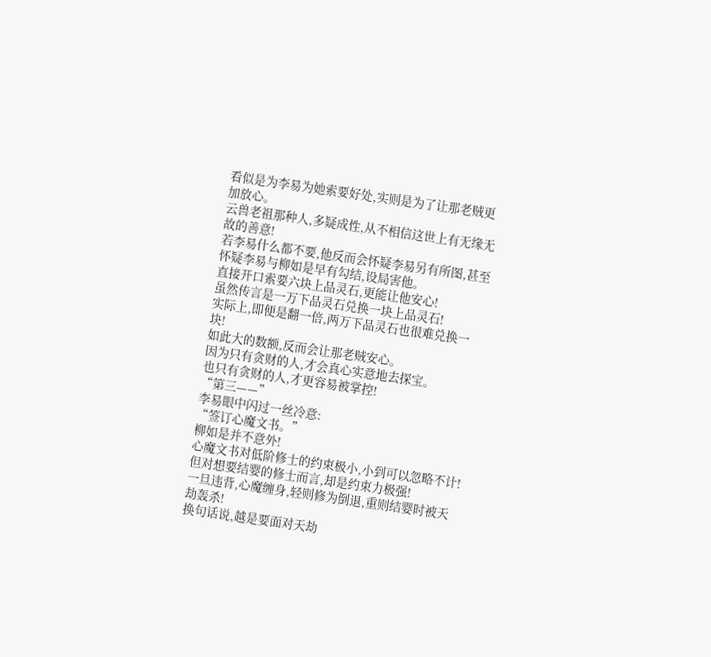看似是为李易为她索要好处,实则是为了让那老贼更加放心。
云兽老祖那种人,多疑成性,从不相信这世上有无缘无故的善意!
若李易什么都不要,他反而会怀疑李易另有所图,甚至怀疑李易与柳如是早有勾结,设局害他。
直接开口索要六块上品灵石,更能让他安心!
虽然传言是一万下品灵石兑换一块上品灵石!
实际上,即便是翻一倍,两万下品灵石也很难兑换一块!
如此大的数额,反而会让那老贼安心。
因为只有贪财的人,才会真心实意地去探宝。
也只有贪财的人,才更容易被掌控!
“第三——”
李易眼中闪过一丝冷意:
“签订心魔文书。”
柳如是并不意外!
心魔文书对低阶修士的约束极小,小到可以忽略不计!
但对想要结婴的修士而言,却是约束力极强!
一旦违背,心魔缠身,轻则修为倒退,重则结婴时被天劫轰杀!
换句话说,越是要面对天劫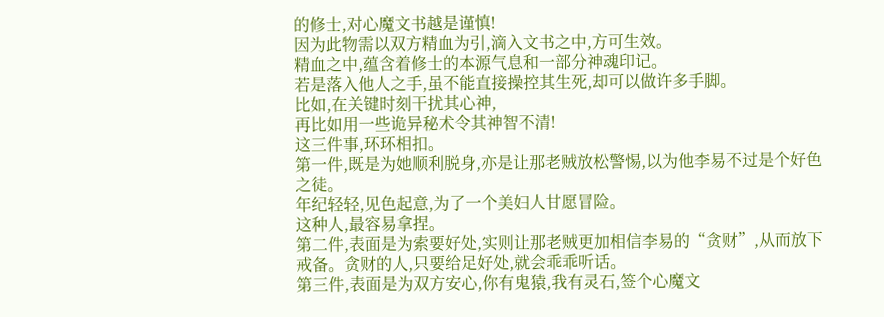的修士,对心魔文书越是谨慎!
因为此物需以双方精血为引,滴入文书之中,方可生效。
精血之中,蕴含着修士的本源气息和一部分神魂印记。
若是落入他人之手,虽不能直接操控其生死,却可以做许多手脚。
比如,在关键时刻干扰其心神,
再比如用一些诡异秘术令其神智不清!
这三件事,环环相扣。
第一件,既是为她顺利脱身,亦是让那老贼放松警惕,以为他李易不过是个好色之徒。
年纪轻轻,见色起意,为了一个美妇人甘愿冒险。
这种人,最容易拿捏。
第二件,表面是为索要好处,实则让那老贼更加相信李易的“贪财”,从而放下戒备。贪财的人,只要给足好处,就会乖乖听话。
第三件,表面是为双方安心,你有鬼猿,我有灵石,签个心魔文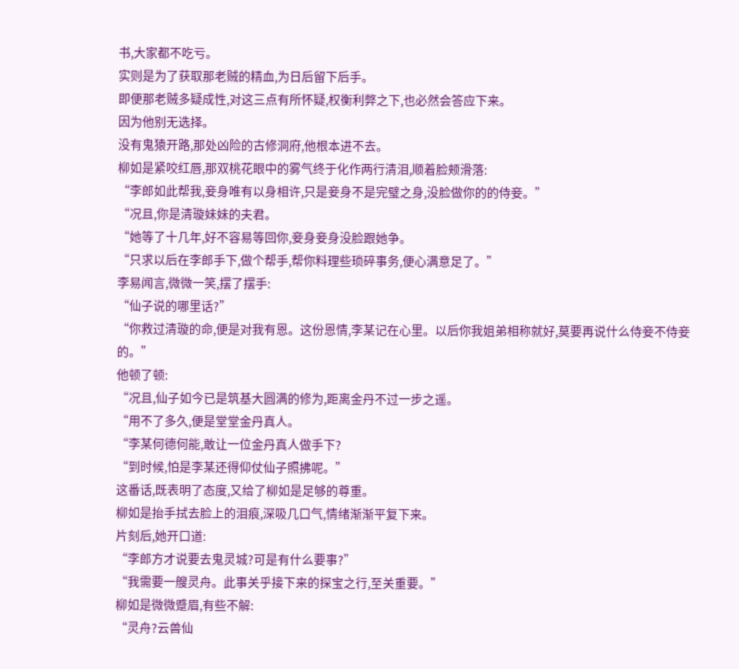书,大家都不吃亏。
实则是为了获取那老贼的精血,为日后留下后手。
即便那老贼多疑成性,对这三点有所怀疑,权衡利弊之下,也必然会答应下来。
因为他别无选择。
没有鬼猿开路,那处凶险的古修洞府,他根本进不去。
柳如是紧咬红唇,那双桃花眼中的雾气终于化作两行清泪,顺着脸颊滑落:
“李郎如此帮我,妾身唯有以身相许,只是妾身不是完璧之身,没脸做你的的侍妾。”
“况且,你是清璇妹妹的夫君。
“她等了十几年,好不容易等回你,妾身妾身没脸跟她争。
“只求以后在李郎手下,做个帮手,帮你料理些琐碎事务,便心满意足了。”
李易闻言,微微一笑,摆了摆手:
“仙子说的哪里话?”
“你救过清璇的命,便是对我有恩。这份恩情,李某记在心里。以后你我姐弟相称就好,莫要再说什么侍妾不侍妾的。”
他顿了顿:
“况且,仙子如今已是筑基大圆满的修为,距离金丹不过一步之遥。
“用不了多久,便是堂堂金丹真人。
“李某何德何能,敢让一位金丹真人做手下?
“到时候,怕是李某还得仰仗仙子照拂呢。”
这番话,既表明了态度,又给了柳如是足够的尊重。
柳如是抬手拭去脸上的泪痕,深吸几口气,情绪渐渐平复下来。
片刻后,她开口道:
“李郎方才说要去鬼灵城?可是有什么要事?”
“我需要一艘灵舟。此事关乎接下来的探宝之行,至关重要。”
柳如是微微蹙眉,有些不解:
“灵舟?云兽仙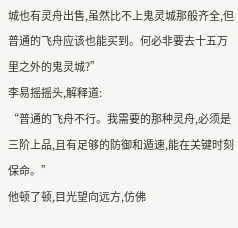城也有灵舟出售,虽然比不上鬼灵城那般齐全,但普通的飞舟应该也能买到。何必非要去十五万里之外的鬼灵城?”
李易摇摇头,解释道:
“普通的飞舟不行。我需要的那种灵舟,必须是三阶上品,且有足够的防御和遁速,能在关键时刻保命。”
他顿了顿,目光望向远方,仿佛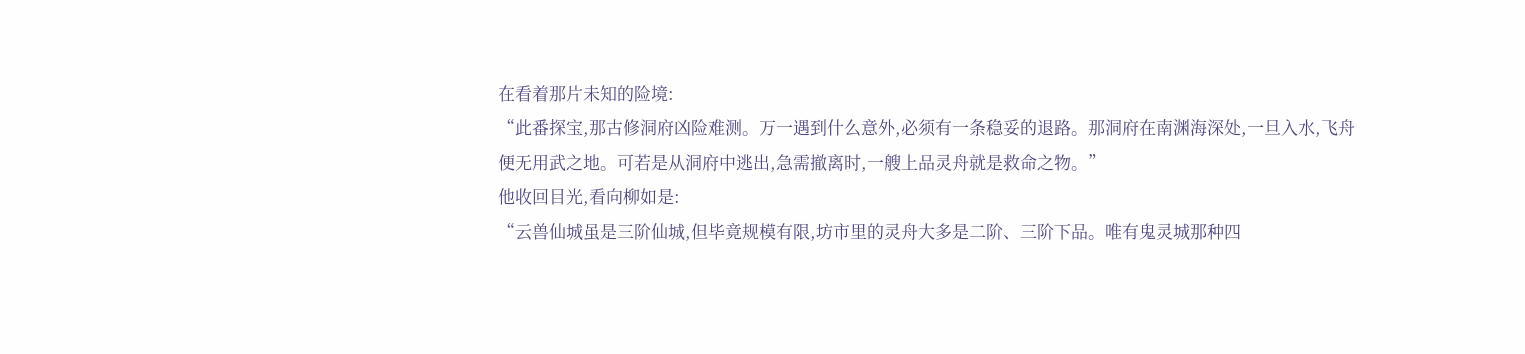在看着那片未知的险境:
“此番探宝,那古修洞府凶险难测。万一遇到什么意外,必须有一条稳妥的退路。那洞府在南渊海深处,一旦入水,飞舟便无用武之地。可若是从洞府中逃出,急需撤离时,一艘上品灵舟就是救命之物。”
他收回目光,看向柳如是:
“云兽仙城虽是三阶仙城,但毕竟规模有限,坊市里的灵舟大多是二阶、三阶下品。唯有鬼灵城那种四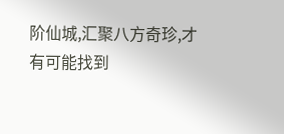阶仙城,汇聚八方奇珍,才有可能找到